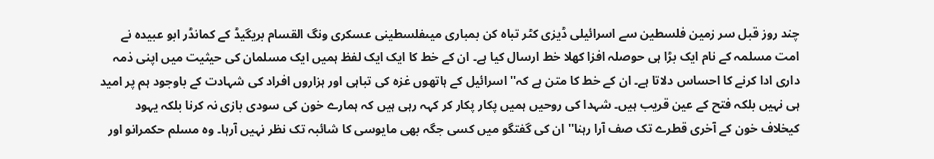چند روز قبل سر زمین فلسطین سے اسرائیلی ڈیزی کٹر تباہ کن بمباری میںفلسطینی عسکری ونگ القسام بریگیڈ کے کمانڈر ابو عبیدہ نے امت مسلمہ کے نام ایک بڑا ہی حوصلہ افزا کھلا خط ارسال کیا ہے۔ ان کے خط کا ایک ایک لفظ ہمیں ایک مسلمان کی حیثیت میں اپنی ذمہ داری ادا کرنے کا احساس دلاتا ہے۔ ان کے خط کا متن ہے کہ'' اسرائیل کے ہاتھوں غزہ کی تباہی اور ہزاروں افراد کی شہادت کے باوجود ہم پر امید ہی نہیں بلکہ فتح کے عین قریب ہیں۔ شہدا کی روحیں ہمیں پکار پکار کر کہہ رہی ہیں کہ ہمارے خون کی سودی بازی نہ کرنا بلکہ یہود کیخلاف خون کے آخری قطرے تک صف آرا رہنا'' ان کی گفتگو میں کسی جگہ بھی مایوسی کا شائبہ تک نظر نہیں آرہا۔ وہ مسلم حکمرانو اور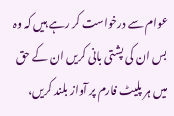عوام سے درخواست کر رہے ہیں کہ وہ بس ان کی پشتی بانی کریں ان کے حق میں ہر پلیٹ فارم پر آواز بلند کریں،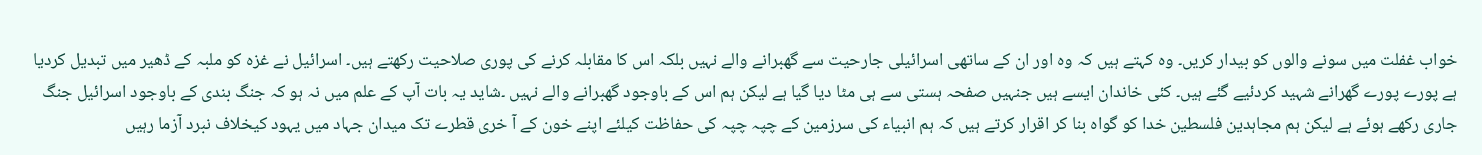خواب غفلت میں سونے والوں کو بیدار کریں۔ وہ کہتے ہیں کہ وہ اور ان کے ساتھی اسرائیلی جارحیت سے گھبرانے والے نہیں بلکہ اس کا مقابلہ کرنے کی پوری صلاحیت رکھتے ہیں۔ اسرائیل نے غزہ کو ملبہ کے ڈھیر میں تبدیل کردیا ہے پورے پورے گھرانے شہید کردئیے گئے ہیں۔ کئی خاندان ایسے ہیں جنہیں صفحہ ہستی سے ہی مٹا دیا گیا ہے لیکن ہم اس کے باوجود گھبرانے والے نہیں ۔شاید یہ بات آپ کے علم میں نہ ہو کہ جنگ بندی کے باوجود اسرائیل جنگ جاری رکھے ہوئے ہے لیکن ہم مجاہدین فلسطین خدا کو گواہ بنا کر اقرار کرتے ہیں کہ ہم انبیاء کی سرزمین کے چپہ چپہ کی حفاظت کیلئے اپنے خون کے آ خری قطرے تک میدان جہاد میں یہود کیخلاف نبرد آزما رہیں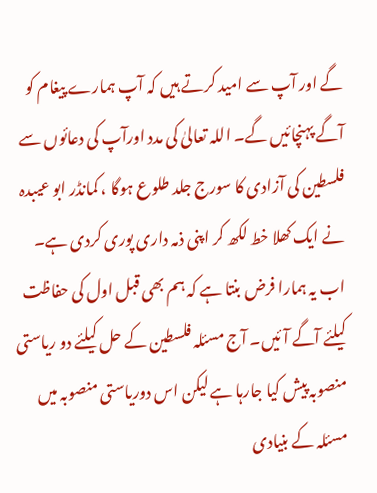گے اور آپ سے امید کرتے ہیں کہ آپ ہمارے پیغام کو آگے پہنچائیں گے۔ اللہ تعالیٰ کی مدد اورآپ کی دعائوں سے فلسطین کی آزادی کا سورج جلد طلوع ہوگا ، کمانڈر ابو عیبدہ نے ایک کھلا خط لکھ کر اپنی ذمہ داری پوری کردی ہے۔ اب یہ ہمارا فرض بنتا ہے کہ ہم بھی قبل اول کی حفاظت کیلئے آگے آئیں۔ آج مسئلہ فلسطین کے حل کیلئے دو ریاستی منصوبہ پیش کیا جارہا ہے لیکن اس دوریاستی منصوبہ میں مسئلہ کے بنیادی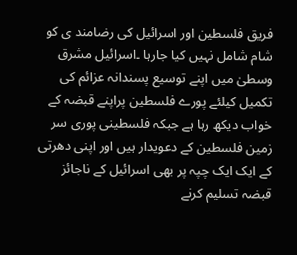فریق فلسطین اور اسرائیل کی رضامند ی کو شام شامل نہیں کیا جارہا ۔اسرائیل مشرق وسطیٰ میں اپنے توسیع پسندانہ عزائم کی تکمیل کیلئے پورے فلسطین پراپنے قبضہ کے خواب دیکھ رہا ہے جبکہ فلسطینی پوری سر زمین فلسطین کے دعویدار ہیں اور اپنی دھرتی کے ایک ایک چپہ پر بھی اسرائیل کے ناجائز قبضہ تسلیم کرنے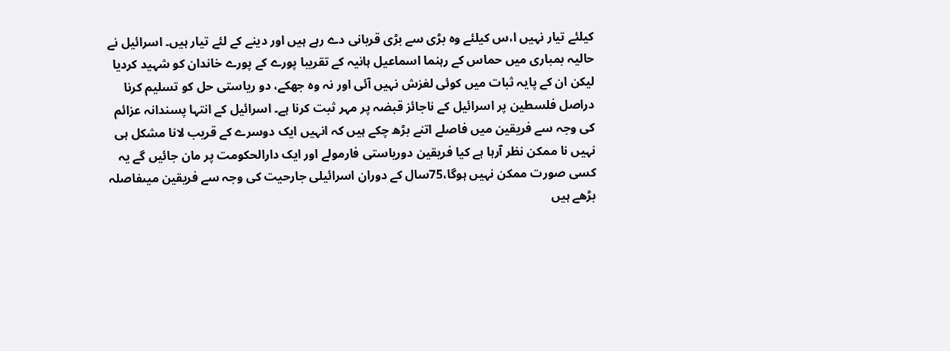کیلئے تیار نہیں ا،س کیلئے وہ بڑی سے بڑی قربانی دے رہے ہیں اور دینے کے لئے تیار ہیں۔ اسرائیل نے حالیہ بمباری میں حماس کے رہنما اسماعیل ہانیہ کے تقریبا پورے کے پورے خاندان کو شہید کردیا لیکن ان کے پایہ ثبات میں کوئی لغزش نہیں آئی اور نہ وہ جھکے، دو ریاستی حل کو تسلیم کرنا دراصل فلسطین پر اسرائیل کے ناجائز قبضہ پر مہر ثبت کرنا ہے۔ اسرائیل کے انتہا پسندانہ عزائم کی وجہ سے فریقین میں فاصلے اتنے بڑھ چکے ہیں کہ انہیں ایک دوسرے کے قریب لانا مشکل ہی نہیں نا ممکن نظر آرہا ہے کیا فریقین دوریاستی فارمولے اور ایک دارالحکومت پر مان جائیں گے یہ کسی صورت ممکن نہیں ہوگا،75سال کے دوران اسرائیلی جارحیت کی وجہ سے فریقین میںفاصلہ بڑھے ہیں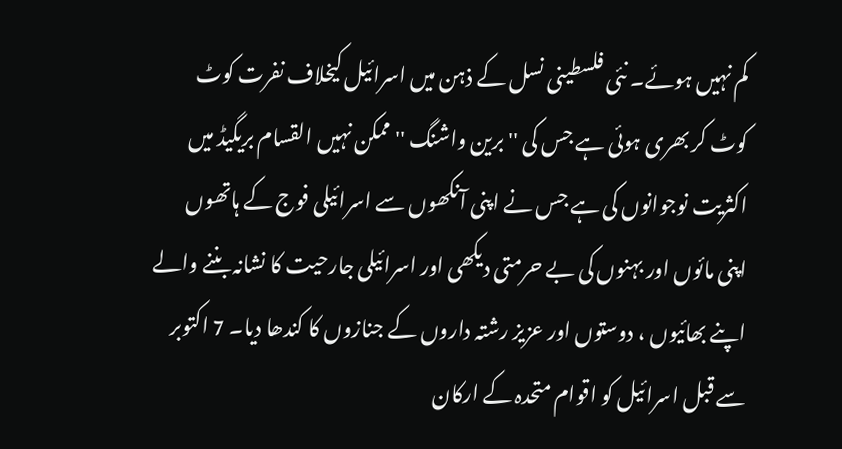کم نہیں ہوئے۔ نئی فلسطینی نسل کے ذہن میں اسرائیل کیخلاف نفرت کوٹ کوٹ کر بھری ہوئی ہے جس کی ''برین واشنگ '' ممکن نہیں القسام بریگیڈ میں اکثریت نوجوانوں کی ہے جس نے اپنی آنکھوں سے اسرائیلی فوج کے ہاتھوں اپنی مائوں اور بہنوں کی بے حرمتی دیکھی اور اسرائیلی جارحیت کا نشانہ بننے والے اپنے بھائیوں ، دوستوں اور عزیز رشتہ داروں کے جنازوں کا کندھا دیا۔ 7 اکتوبر سے قبل اسرائیل کو اقوام متحدہ کے ارکان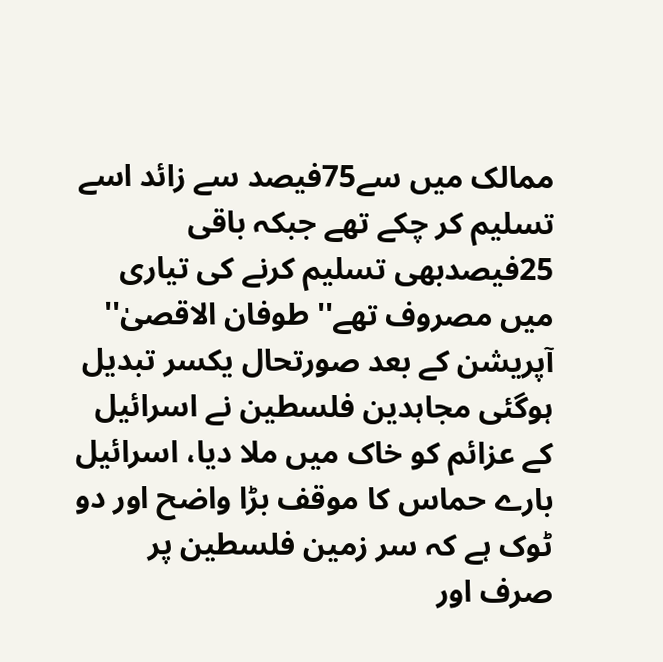ممالک میں سے75فیصد سے زائد اسے تسلیم کر چکے تھے جبکہ باقی 25فیصدبھی تسلیم کرنے کی تیاری میں مصروف تھے'' طوفان الاقصیٰ'' آپریشن کے بعد صورتحال یکسر تبدیل ہوگئی مجاہدین فلسطین نے اسرائیل کے عزائم کو خاک میں ملا دیا، اسرائیل بارے حماس کا موقف بڑا واضح اور دو ٹوک ہے کہ سر زمین فلسطین پر صرف اور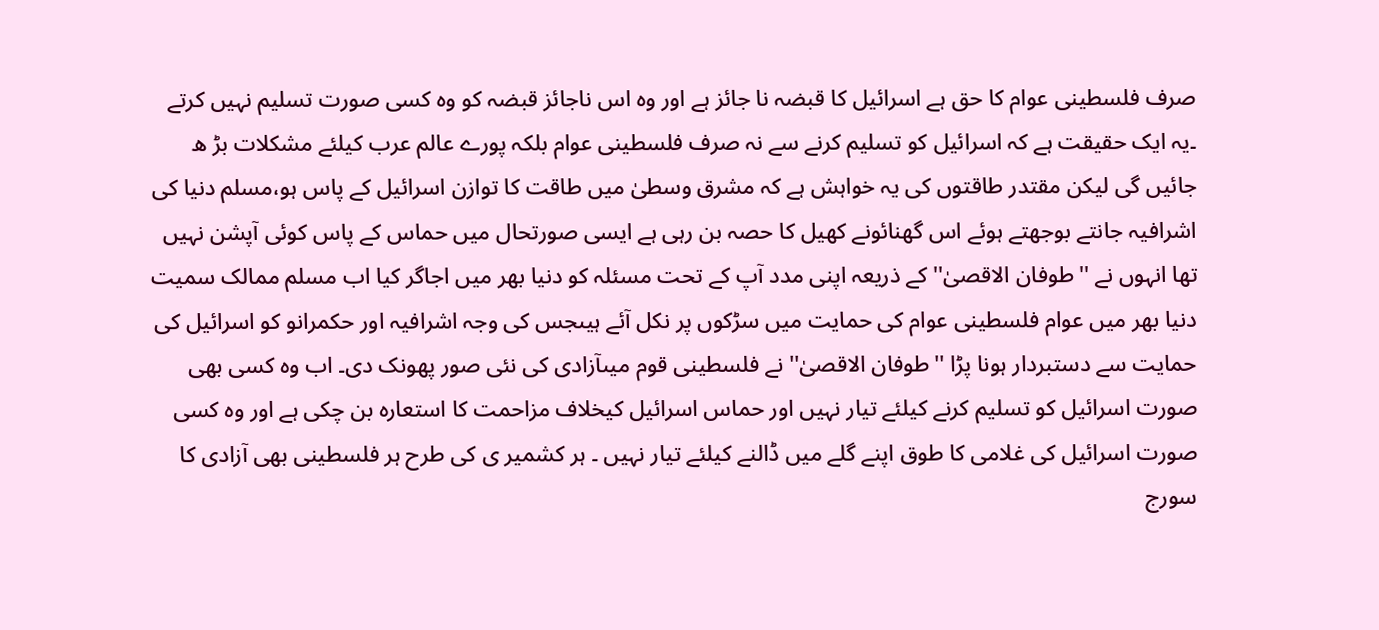صرف فلسطینی عوام کا حق ہے اسرائیل کا قبضہ نا جائز ہے اور وہ اس ناجائز قبضہ کو وہ کسی صورت تسلیم نہیں کرتے ۔یہ ایک حقیقت ہے کہ اسرائیل کو تسلیم کرنے سے نہ صرف فلسطینی عوام بلکہ پورے عالم عرب کیلئے مشکلات بڑ ھ جائیں گی لیکن مقتدر طاقتوں کی یہ خواہش ہے کہ مشرق وسطیٰ میں طاقت کا توازن اسرائیل کے پاس ہو،مسلم دنیا کی اشرافیہ جانتے بوجھتے ہوئے اس گھنائونے کھیل کا حصہ بن رہی ہے ایسی صورتحال میں حماس کے پاس کوئی آپشن نہیں تھا انہوں نے ''طوفان الاقصیٰ'' کے ذریعہ اپنی مدد آپ کے تحت مسئلہ کو دنیا بھر میں اجاگر کیا اب مسلم ممالک سمیت دنیا بھر میں عوام فلسطینی عوام کی حمایت میں سڑکوں پر نکل آئے ہیںجس کی وجہ اشرافیہ اور حکمرانو کو اسرائیل کی حمایت سے دستبردار ہونا پڑا ''طوفان الاقصیٰ'' نے فلسطینی قوم میںآزادی کی نئی صور پھونک دی۔ اب وہ کسی بھی صورت اسرائیل کو تسلیم کرنے کیلئے تیار نہیں اور حماس اسرائیل کیخلاف مزاحمت کا استعارہ بن چکی ہے اور وہ کسی صورت اسرائیل کی غلامی کا طوق اپنے گلے میں ڈالنے کیلئے تیار نہیں ۔ ہر کشمیر ی کی طرح ہر فلسطینی بھی آزادی کا سورج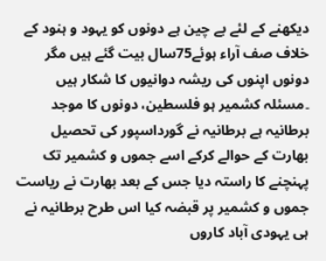دیکھنے کے لئے بے چین ہے دونوں کو یہود و ہنود کے خلاف صف آراء ہوئے75سال بیت گئے ہیں مگر دونوں اپنوں کی ریشہ دوانیوں کا شکار ہیں ۔مسئلہ کشمیر ہو فلسطین، دونوں کا موجد برطانیہ ہے برطانیہ نے گورداسپور کی تحصیل بھارت کے حوالے کرکے اسے جموں و کشمیر تک پہنچنے کا راستہ دیا جس کے بعد بھارت نے ریاست جموں و کشمیر پر قبضہ کیا اس طرح برطانیہ نے ہی یہودی آباد کاروں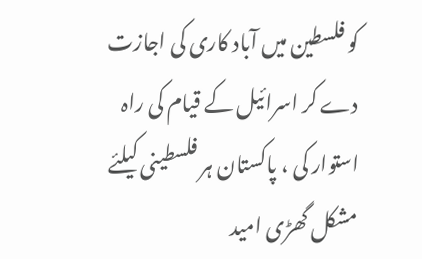کو فلسطین میں آباد کاری کی اجازت دے کر اسرائیل کے قیام کی راہ استوار کی ، پاکستان ہر فلسطینی کیلئے مشکل گھڑی امید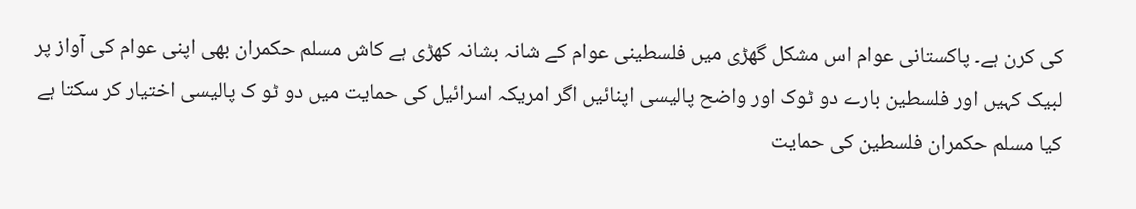کی کرن ہے۔ پاکستانی عوام اس مشکل گھڑی میں فلسطینی عوام کے شانہ بشانہ کھڑی ہے کاش مسلم حکمران بھی اپنی عوام کی آواز پر لبیک کہیں اور فلسطین بارے دو ٹوک اور واضح پالیسی اپنائیں اگر امریکہ اسرائیل کی حمایت میں دو ٹو ک پالیسی اختیار کر سکتا ہے کیا مسلم حکمران فلسطین کی حمایت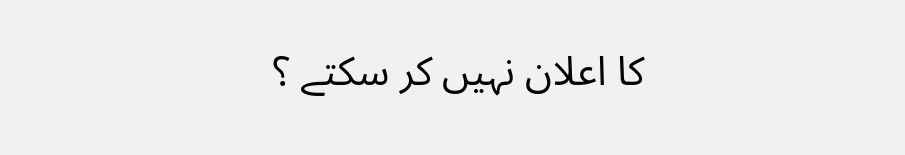کا اعلان نہیں کر سکتے ؟